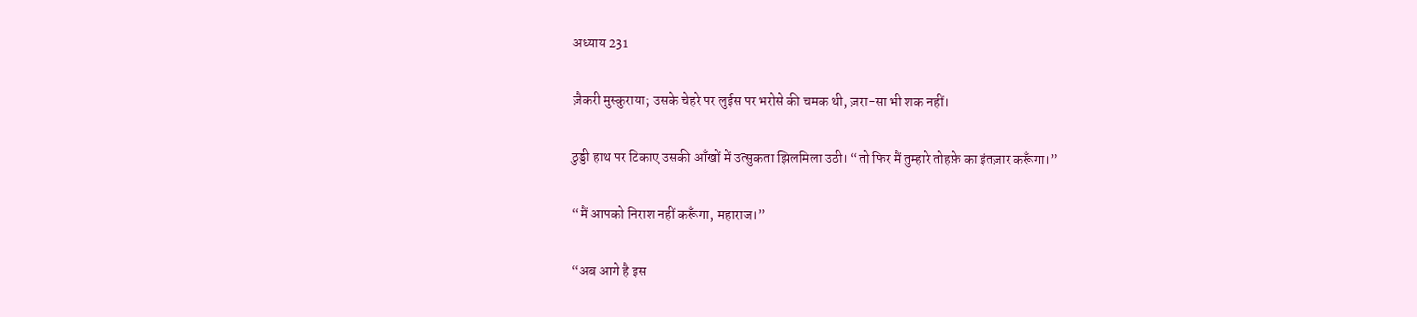अध्याय 231

ज़ैकरी मुस्कुराया; उसके चेहरे पर लुईस पर भरोसे की चमक थी, ज़रा-सा भी शक नहीं।

ठुड्डी हाथ पर टिकाए उसकी आँखों में उत्सुकता झिलमिला उठी। “तो फिर मैं तुम्हारे तोहफ़े का इंतज़ार करूँगा।”

“मैं आपको निराश नहीं करूँगा, महाराज।”

“अब आगे है इस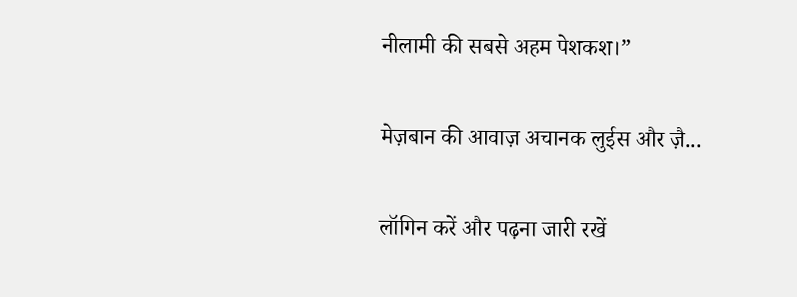नीलामी की सबसे अहम पेशकश।”

मेज़बान की आवाज़ अचानक लुईस और ज़ै...

लॉगिन करें और पढ़ना जारी रखें